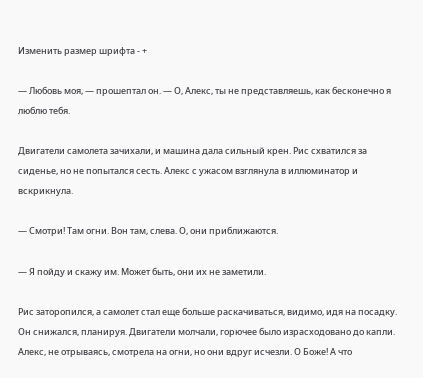Изменить размер шрифта - +

— Любовь моя, — прошептал он. — О, Алекс, ты не представляешь, как бесконечно я люблю тебя.

Двигатели самолета зачихали, и машина дала сильный крен. Рис схватился за сиденье, но не попытался сесть. Алекс с ужасом взглянула в иллюминатор и вскрикнула.

— Смотри! Там огни. Вон там, слева. О, они приближаются.

— Я пойду и скажу им. Может быть, они их не заметили.

Рис заторопился, а самолет стал еще больше раскачиваться, видимо, идя на посадку. Он снижался, планируя. Двигатели молчали, горючее было израсходовано до капли. Алекс, не отрываясь, смотрела на огни, но они вдруг исчезли. О Боже! А что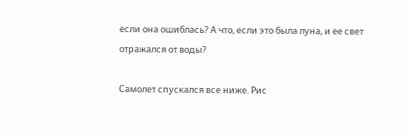если она ошиблась? А что, если это была луна, и ее свет отражался от воды?

Самолет спускался все ниже. Рис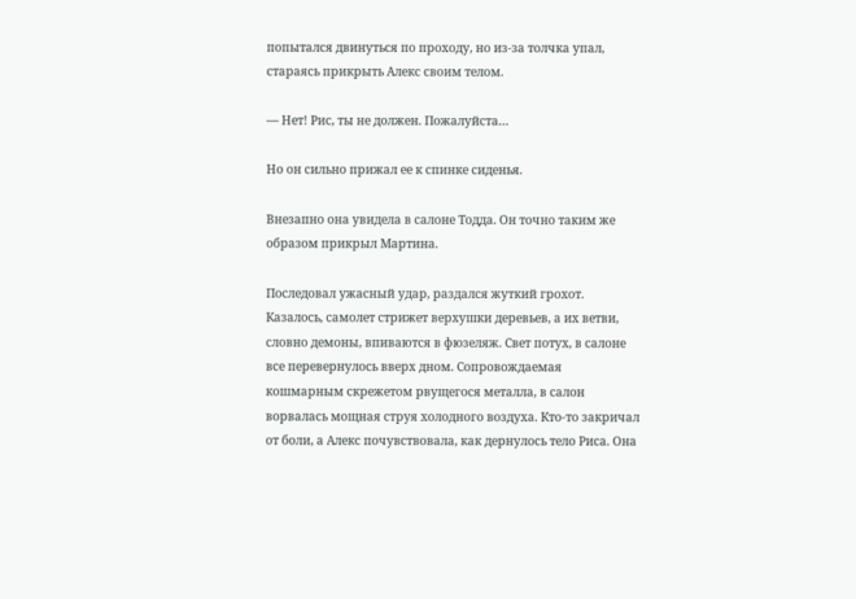попытался двинуться по проходу, но из-за толчка упал, стараясь прикрыть Алекс своим телом.

— Нет! Рис, ты не должен. Пожалуйста…

Но он сильно прижал ее к спинке сиденья.

Внезапно она увидела в салоне Тодда. Он точно таким же образом прикрыл Мартина.

Последовал ужасный удар, раздался жуткий грохот. Казалось, самолет стрижет верхушки деревьев, а их ветви, словно демоны, впиваются в фюзеляж. Свет потух, в салоне все перевернулось вверх дном. Сопровождаемая кошмарным скрежетом рвущегося металла, в салон ворвалась мощная струя холодного воздуха. Кто-то закричал от боли, а Алекс почувствовала, как дернулось тело Риса. Она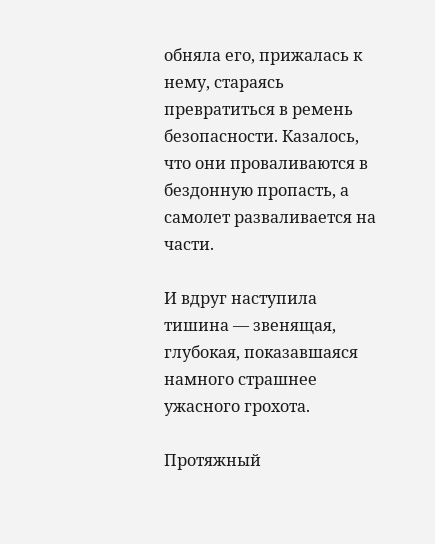обняла его, прижалась к нему, стараясь превратиться в ремень безопасности. Казалось, что они проваливаются в бездонную пропасть, а самолет разваливается на части.

И вдруг наступила тишина — звенящая, глубокая, показавшаяся намного страшнее ужасного грохота.

Протяжный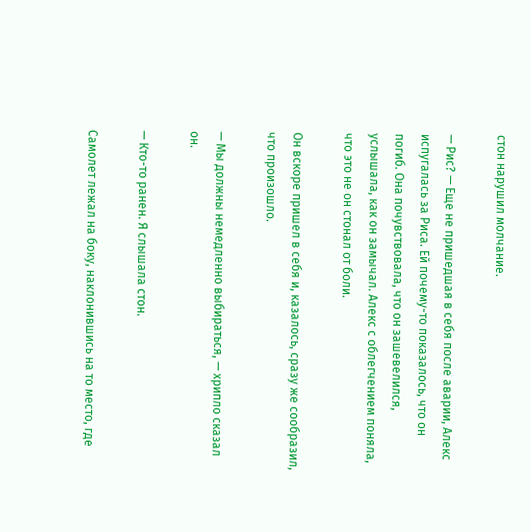стон нарушил молчание.

— Рис? — Еще не пришедшая в себя после аварии, Алекс испугалась за Риса. Ей почему-то показалось, что он погиб. Она почувствовала, что он зашевелился, услышала, как он замычал. Алекс с облегчением поняла, что это не он стонал от боли.

Он вскоре пришел в себя и, казалось, сразу же сообразил, что произошло.

— Мы должны немедленно выбираться, — хрипло сказал он.

— Кто-то ранен. Я слышала стон.

Самолет лежал на боку, наклонившись на то место, где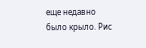еще недавно было крыло. Рис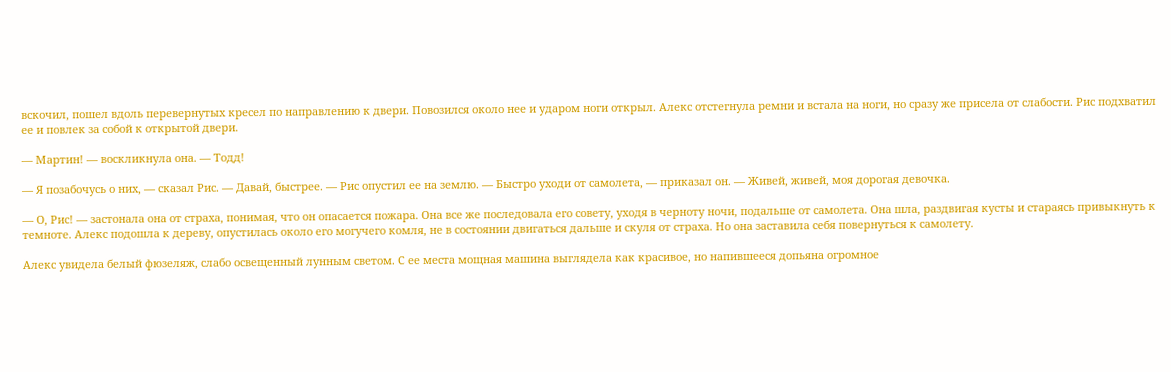вскочил, пошел вдоль перевернутых кресел по направлению к двери. Повозился около нее и ударом ноги открыл. Алекс отстегнула ремни и встала на ноги, но сразу же присела от слабости. Рис подхватил ее и повлек за собой к открытой двери.

— Мартин! — воскликнула она. — Тодд!

— Я позабочусь о них, — сказал Рис. — Давай, быстрее. — Рис опустил ее на землю. — Быстро уходи от самолета, — приказал он. — Живей, живей, моя дорогая девочка.

— О, Рис! — застонала она от страха, понимая, что он опасается пожара. Она все же последовала его совету, уходя в черноту ночи, подальше от самолета. Она шла, раздвигая кусты и стараясь привыкнуть к темноте. Алекс подошла к дереву, опустилась около его могучего комля, не в состоянии двигаться дальше и скуля от страха. Но она заставила себя повернуться к самолету.

Алекс увидела белый фюзеляж, слабо освещенный лунным светом. С ее места мощная машина выглядела как красивое, но напившееся допьяна огромное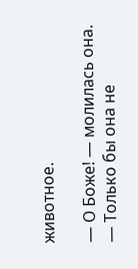животное.

— О Боже! — молилась она. — Только бы она не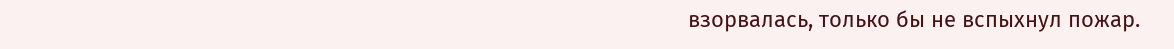взорвалась, только бы не вспыхнул пожар.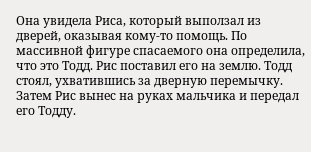Она увидела Риса, который выползал из дверей, оказывая кому-то помощь. По массивной фигуре спасаемого она определила, что это Тодд. Рис поставил его на землю. Тодд стоял, ухватившись за дверную перемычку. Затем Рис вынес на руках мальчика и передал его Тодду.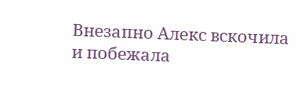Внезапно Алекс вскочила и побежала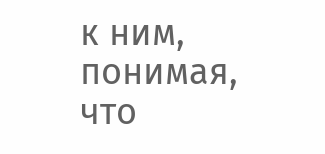к ним, понимая, что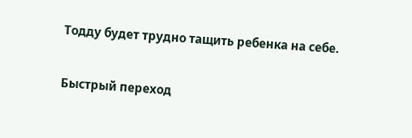Тодду будет трудно тащить ребенка на себе.

Быстрый переход